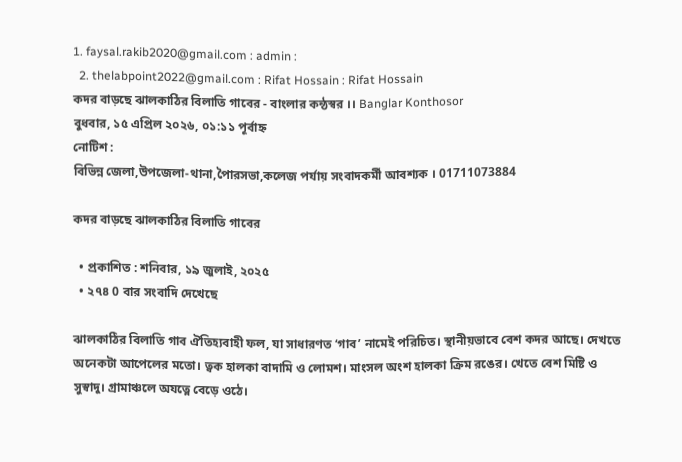1. faysal.rakib2020@gmail.com : admin :
  2. thelabpoint2022@gmail.com : Rifat Hossain : Rifat Hossain
কদর বাড়ছে ঝালকাঠির বিলাতি গাবের - বাংলার কন্ঠস্বর ।। Banglar Konthosor
বুধবার, ১৫ এপ্রিল ২০২৬, ০১:১১ পূর্বাহ্ন
নোটিশ :
বিভিন্ন জেলা,উপজেলা-থানা,পৈারসভা,কলেজ পর্যায় সংবাদকর্মী আবশ্যক । 01711073884

কদর বাড়ছে ঝালকাঠির বিলাতি গাবের

  • প্রকাশিত : শনিবার, ১৯ জুলাই, ২০২৫
  • ২৭৪ 0 বার সংবাদি দেখেছে

ঝালকাঠির বিলাতি গাব ঐতিহ্যবাহী ফল, যা সাধারণত ‘গাব’ নামেই পরিচিত। স্থানীয়ভাবে বেশ কদর আছে। দেখতে অনেকটা আপেলের মতো। ত্বক হালকা বাদামি ও লোমশ। মাংসল অংশ হালকা ক্রিম রঙের। খেতে বেশ মিষ্টি ও সুস্বাদু। গ্রামাঞ্চলে অযত্নে বেড়ে ওঠে।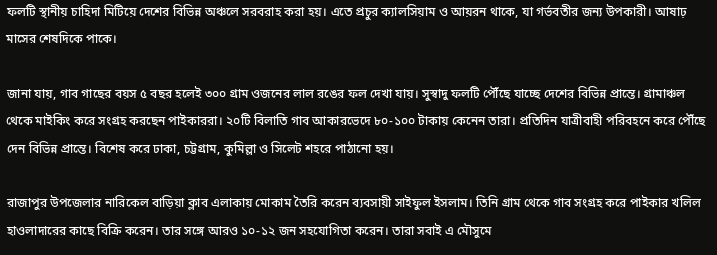ফলটি স্থানীয় চাহিদা মিটিয়ে দেশের বিভিন্ন অঞ্চলে সরবরাহ করা হয়। এতে প্রচুর ক্যালসিয়াম ও আয়রন থাকে, যা গর্ভবতীর জন্য উপকারী। আষাঢ় মাসের শেষদিকে পাকে।

জানা যায়, গাব গাছের বয়স ৫ বছর হলেই ৩০০ গ্রাম ওজনের লাল রঙের ফল দেখা যায়। সুস্বাদু ফলটি পৌঁছে যাচ্ছে দেশের বিভিন্ন প্রান্তে। গ্রামাঞ্চল থেকে মাইকিং করে সংগ্রহ করছেন পাইকাররা। ২০টি বিলাতি গাব আকারভেদে ৮০-১০০ টাকায় কেনেন তারা। প্রতিদিন যাত্রীবাহী পরিবহনে করে পৌঁছে দেন বিভিন্ন প্রান্তে। বিশেষ করে ঢাকা, চট্টগ্রাম, কুমিল্লা ও সিলেট শহরে পাঠানো হয়।

রাজাপুর উপজেলার নারিকেল বাড়িয়া ক্লাব এলাকায় মোকাম তৈরি করেন ব্যবসায়ী সাইফুল ইসলাম। তিনি গ্রাম থেকে গাব সংগ্রহ করে পাইকার খলিল হাওলাদারের কাছে বিক্রি করেন। তার সঙ্গে আরও ১০-১২ জন সহযোগিতা করেন। তারা সবাই এ মৌসুমে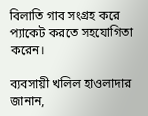বিলাতি গাব সংগ্রহ করে প্যাকেট করতে সহযোগিতা করেন।

ব্যবসায়ী খলিল হাওলাদার জানান,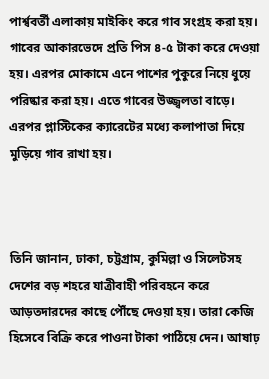পার্শ্ববর্তী এলাকায় মাইকিং করে গাব সংগ্রহ করা হয়। গাবের আকারভেদে প্রতি পিস ৪-৫ টাকা করে দেওয়া হয়। এরপর মোকামে এনে পাশের পুকুরে নিয়ে ধুয়ে পরিষ্কার করা হয়। এতে গাবের উজ্জ্বলতা বাড়ে। এরপর প্লাস্টিকের ক্যারেটের মধ্যে কলাপাতা দিয়ে মুড়িয়ে গাব রাখা হয়।



তিনি জানান, ঢাকা, চট্টগ্রাম, কুমিল্লা ও সিলেটসহ দেশের বড় শহরে যাত্রীবাহী পরিবহনে করে আড়তদারদের কাছে পৌঁছে দেওয়া হয়। তারা কেজি হিসেবে বিক্রি করে পাওনা টাকা পাঠিয়ে দেন। আষাঢ়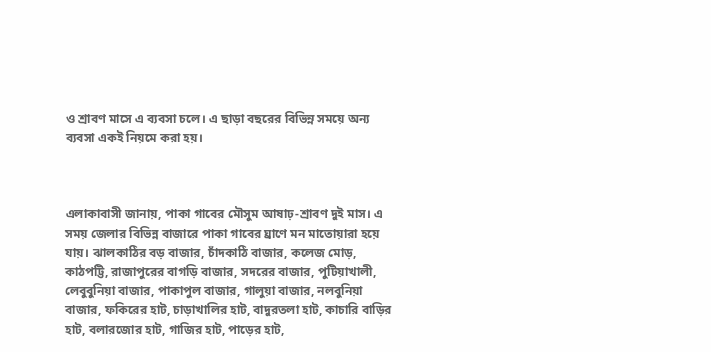ও শ্রাবণ মাসে এ ব্যবসা চলে। এ ছাড়া বছরের বিভিন্ন সময়ে অন্য ব্যবসা একই নিয়মে করা হয়।



এলাকাবাসী জানায়, পাকা গাবের মৌসুম আষাঢ়-শ্রাবণ দুই মাস। এ সময় জেলার বিভিন্ন বাজারে পাকা গাবের ঘ্রাণে মন মাতোয়ারা হয়ে যায়। ঝালকাঠির বড় বাজার, চাঁদকাঠি বাজার, কলেজ মোড়, কাঠপট্টি, রাজাপুরের বাগড়ি বাজার, সদরের বাজার, পুটিয়াখালী, লেবুবুনিয়া বাজার, পাকাপুল বাজার, গালুয়া বাজার, নলবুনিয়া বাজার, ফকিরের হাট, চাড়াখালির হাট, বাদুরতলা হাট, কাচারি বাড়ির হাট, বলারজোর হাট, গাজির হাট, পাড়ের হাট,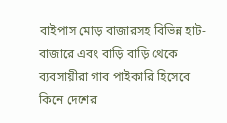বাইপাস মোড় বাজারসহ বিভিন্ন হাট-বাজারে এবং বাড়ি বাড়ি থেকে ব্যবসায়ীরা গাব পাইকারি হিসেবে কিনে দেশের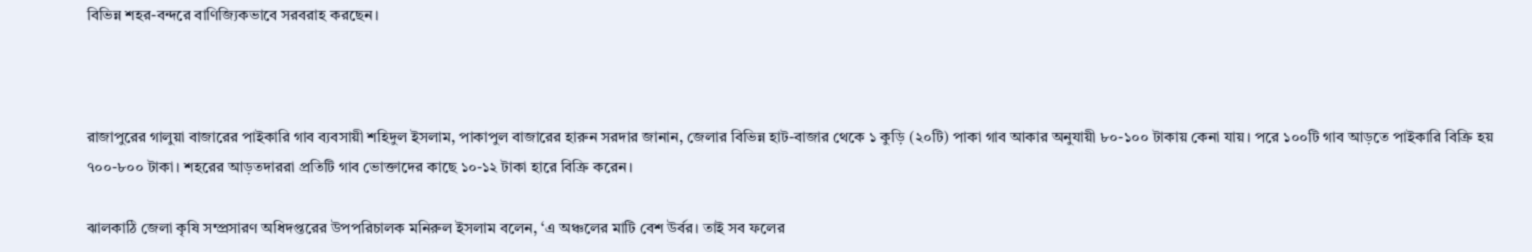বিভিন্ন শহর-বন্দরে বাণিজ্যিকভাবে সরবরাহ করছেন।



রাজাপুরের গালুয়া বাজারের পাইকারি গাব ব্যবসায়ী শহিদুল ইসলাম, পাকাপুল বাজারের হারুন সরদার জানান, জেলার বিভিন্ন হাট-বাজার থেকে ১ কুড়ি (২০টি) পাকা গাব আকার অনুযায়ী ৮০-১০০ টাকায় কেনা যায়। পরে ১০০টি গাব আড়তে পাইকারি বিক্রি হয় ৭০০-৮০০ টাকা। শহরের আড়তদাররা প্রতিটি গাব ভোক্তাদের কাছে ১০-১২ টাকা হারে বিক্রি করেন।

ঝালকাঠি জেলা কৃষি সম্প্রসারণ অধিদপ্তরের উপপরিচালক মনিরুল ইসলাম বলেন, ‘এ অঞ্চলের মাটি বেশ উর্বর। তাই সব ফলের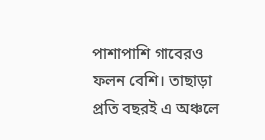পাশাপাশি গাবেরও ফলন বেশি। তাছাড়া প্রতি বছরই এ অঞ্চলে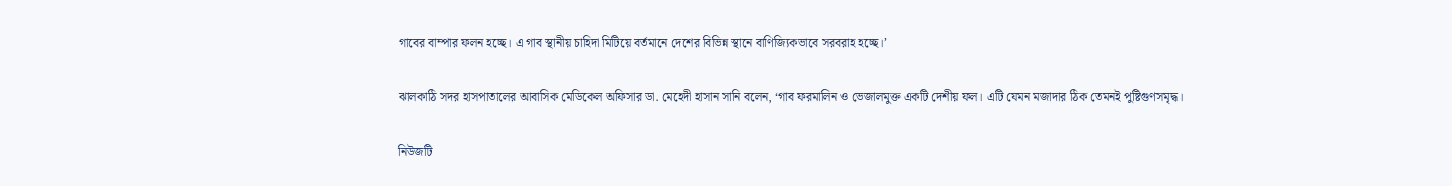গাবের বাম্পার ফলন হচ্ছে। এ গাব স্থানীয় চাহিদা মিটিয়ে বর্তমানে দেশের বিভিন্ন স্থানে বাণিজ্যিকভাবে সরবরাহ হচ্ছে।’

ঝালকাঠি সদর হাসপাতালের আবাসিক মেডিকেল অফিসার ডা. মেহেদী হাসান সানি বলেন, ‘গাব ফরমালিন ও ভেজালমুক্ত একটি দেশীয় ফল। এটি যেমন মজাদার ঠিক তেমনই পুষ্টিগুণসমৃদ্ধ।

নিউজটি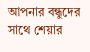আপনার বন্ধুদের সাথে শেয়ার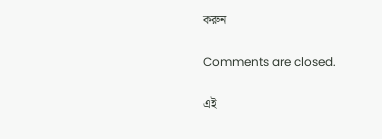করুন

Comments are closed.

এই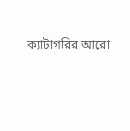ক্যাটাগরির ‍আরো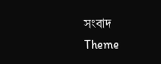সংবাদ
Theme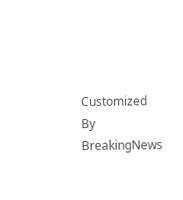Customized By BreakingNews